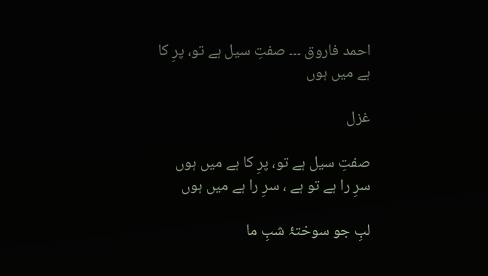احمد فاروق ۔۔۔ صفتِ سیل ہے تو، پرِ کا ہے میں ہوں

غزل

صفتِ سیل ہے تو، پرِ کا ہے میں ہوں
سرِ را ہے تو ہے ، سرِ را ہے میں ہوں

لبِ جو سوختۂ شبِ ما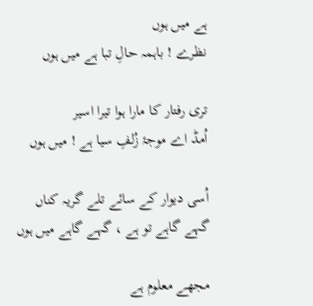ہے میں ہوں
نظرے ! باہمہ حالِ تبا ہے میں ہوں

تری رفتار کا مارا ہوا تیرا اسیر
اُمڈ اے موجۂ زُلفِ سیا ہے ! میں ہوں

اُسی دیوار کے سائے تلے گریہ کناں
گہے گاہے تو ہے ، گہے گاہے میں ہوں

مجھے معلوم ہے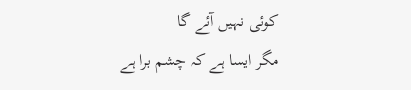کوئی نہیں آئے گا
مگر ایسا ہے کہ چشم برا ہے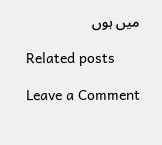میں ہوں

Related posts

Leave a Comment